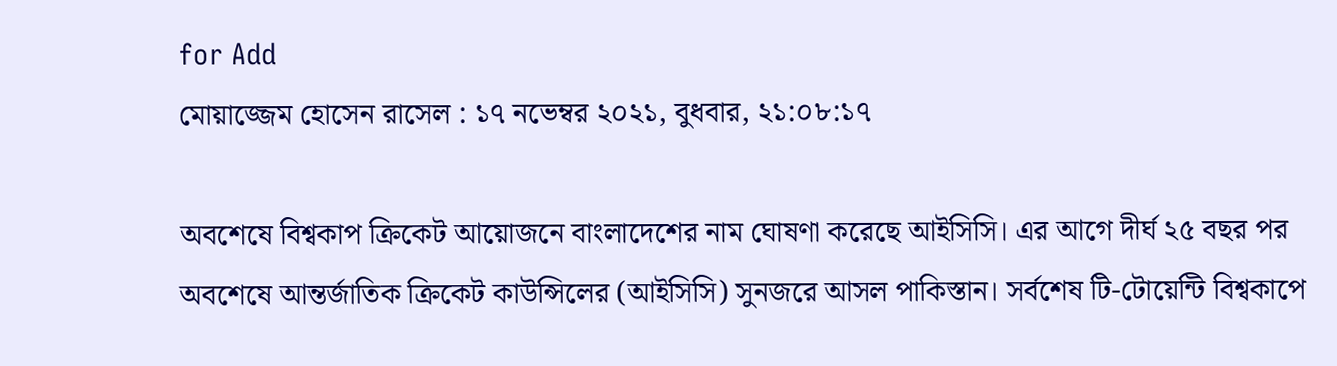for Add
মোয়াজ্জেম হোসেন রাসেল : ১৭ নভেম্বর ২০২১, বুধবার, ২১:০৮:১৭

অবশেষে বিশ্বকাপ ক্রিকেট আয়োজনে বাংলাদেশের নাম ঘোষণা করেছে আইসিসি। এর আগে দীর্ঘ ২৫ বছর পর অবশেষে আন্তর্জাতিক ক্রিকেট কাউন্সিলের (আইসিসি) সুনজরে আসল পাকিস্তান। সর্বশেষ টি-টোয়েন্টি বিশ্বকাপে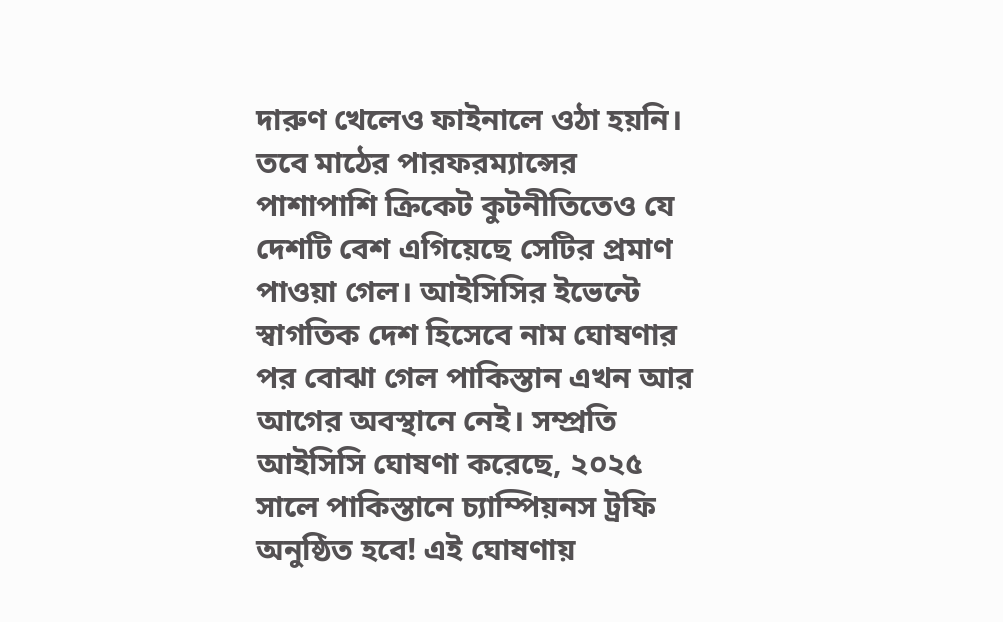দারুণ খেলেও ফাইনালে ওঠা হয়নি। তবে মাঠের পারফরম্যান্সের পাশাপাশি ক্রিকেট কুটনীতিতেও যে দেশটি বেশ এগিয়েছে সেটির প্রমাণ পাওয়া গেল। আইসিসির ইভেন্টে স্বাগতিক দেশ হিসেবে নাম ঘোষণার পর বোঝা গেল পাকিস্তান এখন আর আগের অবস্থানে নেই। সম্প্রতি আইসিসি ঘোষণা করেছে, ২০২৫ সালে পাকিস্তানে চ্যাম্পিয়নস ট্রফি অনুষ্ঠিত হবে! এই ঘোষণায়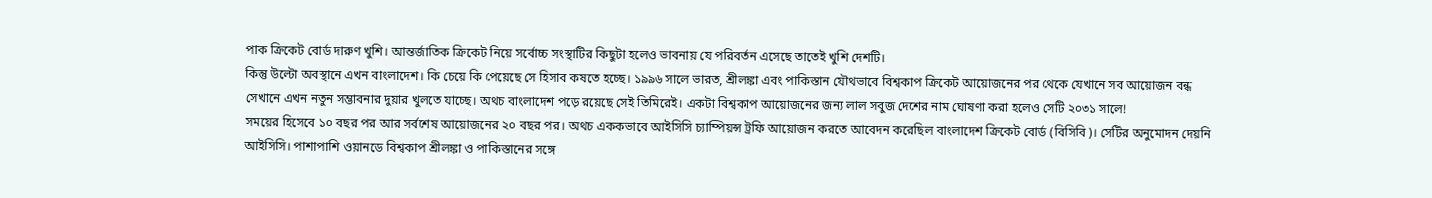পাক ক্রিকেট বোর্ড দারুণ খুশি। আন্তর্জাতিক ক্রিকেট নিয়ে সর্বোচ্চ সংস্থাটির কিছুটা হলেও ভাবনায় যে পরিবর্তন এসেছে তাতেই খুশি দেশটি।
কিন্তু উল্টো অবস্থানে এখন বাংলাদেশ। কি চেয়ে কি পেয়েছে সে হিসাব কষতে হচ্ছে। ১৯৯৬ সালে ভারত, শ্রীলঙ্কা এবং পাকিস্তান যৌথভাবে বিশ্বকাপ ক্রিকেট আয়োজনের পর থেকে যেখানে সব আয়োজন বন্ধ সেখানে এখন নতুন সম্ভাবনার দুয়ার খুলতে যাচ্ছে। অথচ বাংলাদেশ পড়ে রয়েছে সেই তিমিরেই। একটা বিশ্বকাপ আয়োজনের জন্য লাল সবুজ দেশের নাম ঘোষণা করা হলেও সেটি ২০৩১ সালে!
সময়ের হিসেবে ১০ বছর পর আর সর্বশেষ আয়োজনের ২০ বছর পর। অথচ এককভাবে আইসিসি চ্যাম্পিয়ন্স ট্রফি আয়োজন করতে আবেদন করেছিল বাংলাদেশ ক্রিকেট বোর্ড (বিসিবি)। সেটির অনুমোদন দেয়নি আইসিসি। পাশাপাশি ওয়ানডে বিশ্বকাপ শ্রীলঙ্কা ও পাকিস্তানের সঙ্গে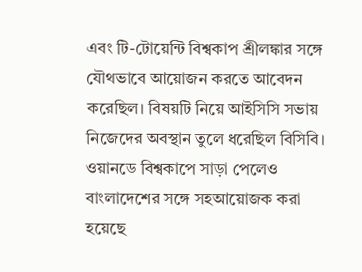এবং টি-টোয়েন্টি বিশ্বকাপ শ্রীলঙ্কার সঙ্গে যৌথভাবে আয়োজন করতে আবেদন করেছিল। বিষয়টি নিয়ে আইসিসি সভায় নিজেদের অবস্থান তুলে ধরেছিল বিসিবি।
ওয়ানডে বিশ্বকাপে সাড়া পেলেও বাংলাদেশের সঙ্গে সহআয়োজক করা হয়েছে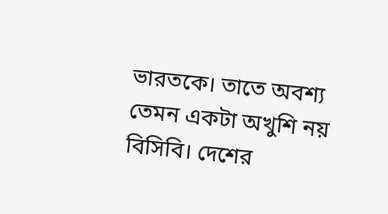ভারতকে। তাতে অবশ্য তেমন একটা অখুশি নয় বিসিবি। দেশের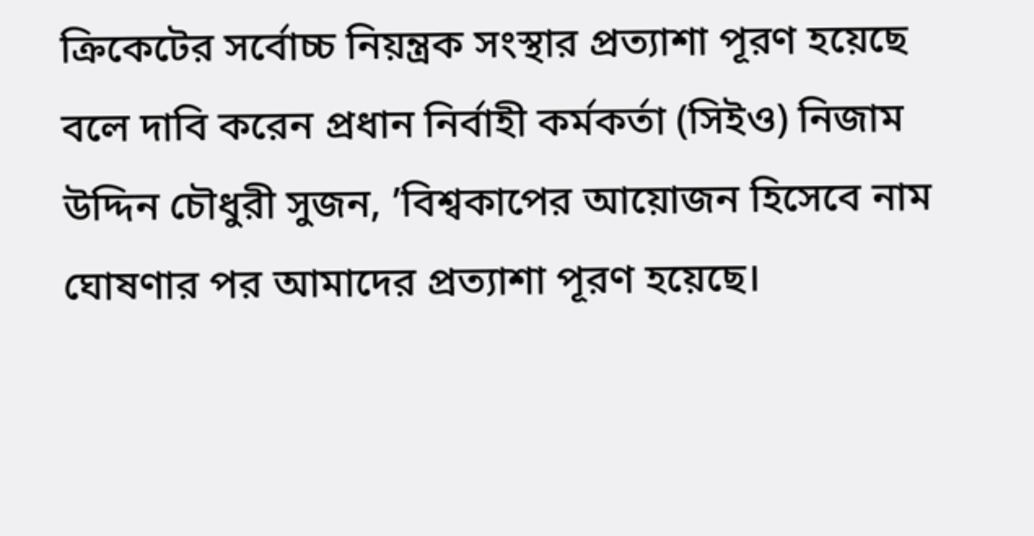ক্রিকেটের সর্বোচ্চ নিয়ন্ত্রক সংস্থার প্রত্যাশা পূরণ হয়েছে বলে দাবি করেন প্রধান নির্বাহী কর্মকর্তা (সিইও) নিজাম উদ্দিন চৌধুরী সুজন, ’বিশ্বকাপের আয়োজন হিসেবে নাম ঘোষণার পর আমাদের প্রত্যাশা পূরণ হয়েছে।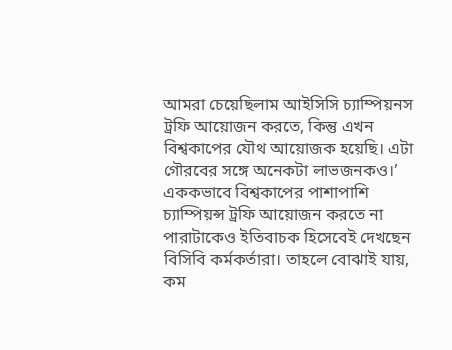আমরা চেয়েছিলাম আইসিসি চ্যাম্পিয়নস ট্রফি আয়োজন করতে, কিন্তু এখন বিশ্বকাপের যৌথ আয়োজক হয়েছি। এটা গৌরবের সঙ্গে অনেকটা লাভজনকও।’
এককভাবে বিশ্বকাপের পাশাপাশি চ্যাম্পিয়ন্স ট্রফি আয়োজন করতে না পারাটাকেও ইতিবাচক হিসেবেই দেখছেন বিসিবি কর্মকর্তারা। তাহলে বোঝাই যায়, কম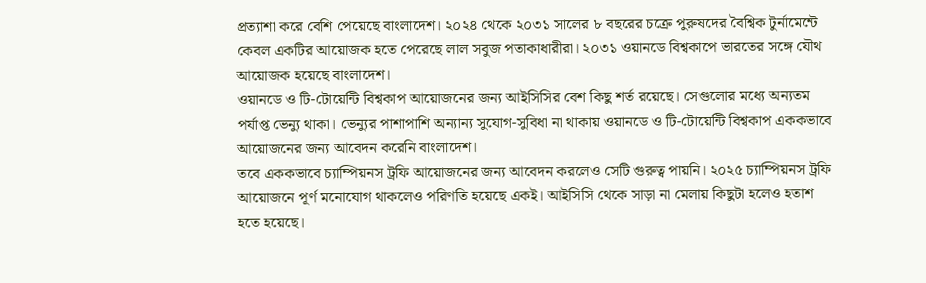প্রত্যাশা করে বেশি পেয়েছে বাংলাদেশ। ২০২৪ থেকে ২০৩১ সালের ৮ বছরের চক্রে পুরুষদের বৈশ্বিক টুর্নামেন্টে কেবল একটির আয়োজক হতে পেরেছে লাল সবুজ পতাকাধারীরা। ২০৩১ ওয়ানডে বিশ্বকাপে ভারতের সঙ্গে যৌথ আয়োজক হয়েছে বাংলাদেশ।
ওয়ানডে ও টি-টোয়েন্টি বিশ্বকাপ আয়োজনের জন্য আইসিসির বেশ কিছু শর্ত রয়েছে। সেগুলোর মধ্যে অন্যতম পর্যাপ্ত ভেন্যু থাকা। ভেন্যুর পাশাপাশি অন্যান্য সুযোগ-সুবিধা না থাকায় ওয়ানডে ও টি-টোয়েন্টি বিশ্বকাপ এককভাবে আয়োজনের জন্য আবেদন করেনি বাংলাদেশ।
তবে এককভাবে চ্যাম্পিয়নস ট্রফি আয়োজনের জন্য আবেদন করলেও সেটি গুরুত্ব পায়নি। ২০২৫ চ্যাম্পিয়নস ট্রফি আয়োজনে পূর্ণ মনোযোগ থাকলেও পরিণতি হয়েছে একই। আইসিসি থেকে সাড়া না মেলায় কিছুটা হলেও হতাশ হতে হয়েছে।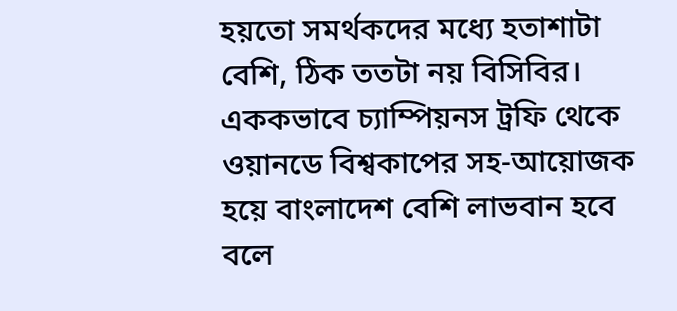হয়তো সমর্থকদের মধ্যে হতাশাটা বেশি, ঠিক ততটা নয় বিসিবির। এককভাবে চ্যাম্পিয়নস ট্রফি থেকে ওয়ানডে বিশ্বকাপের সহ-আয়োজক হয়ে বাংলাদেশ বেশি লাভবান হবে বলে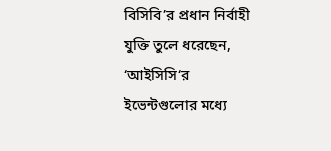বিসিবি’র প্রধান নির্বাহী যুক্তি তুলে ধরেছেন, ‘আইসিসি‘র ইভেন্টগুলোর মধ্যে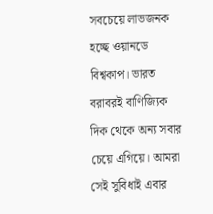সবচেয়ে লাভজনক হচ্ছে ওয়ানডে বিশ্বকাপ। ভারত বরাবরই বাণিজ্যিক দিক থেকে অন্য সবার চেয়ে এগিয়ে। আমরা সেই সুবিধাই এবার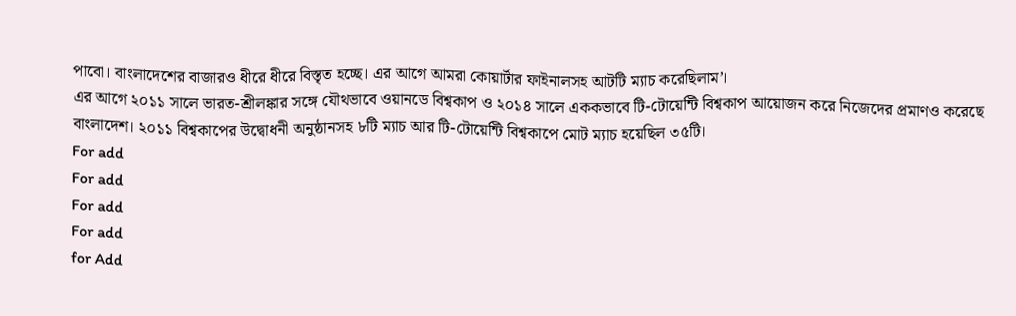পাবো। বাংলাদেশের বাজারও ধীরে ধীরে বিস্তৃত হচ্ছে। এর আগে আমরা কোয়ার্টার ফাইনালসহ আটটি ম্যাচ করেছিলাম’।
এর আগে ২০১১ সালে ভারত-শ্রীলঙ্কার সঙ্গে যৌথভাবে ওয়ানডে বিশ্বকাপ ও ২০১৪ সালে এককভাবে টি-টোয়েন্টি বিশ্বকাপ আয়োজন করে নিজেদের প্রমাণও করেছে বাংলাদেশ। ২০১১ বিশ্বকাপের উদ্বোধনী অনুষ্ঠানসহ ৮টি ম্যাচ আর টি-টোয়েন্টি বিশ্বকাপে মোট ম্যাচ হয়েছিল ৩৫টি।
For add
For add
For add
For add
for Add